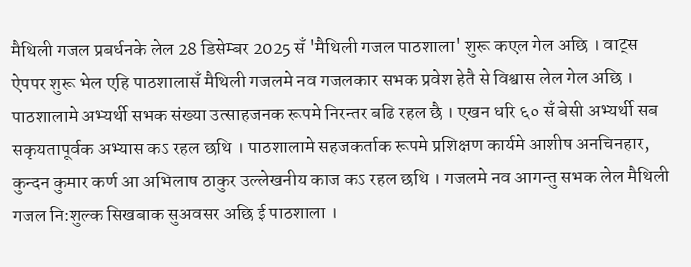मैथिली गजल प्रबर्धनके लेल 28 डिसेम्बर 2025 सँ 'मैथिली गजल पाठशाला' शुरू कएल गेल अछि । वाट्स ऐपपर शुरू भेल एहि पाठशालासँ मैथिली गजलमे नव गजलकार सभक प्रवेश हेतै से विश्वास लेल गेल अछि । पाठशालामे अभ्यर्थी सभक संख्या उत्साहजनक रूपमे निरन्तर बढि रहल छै । एखन धरि ६० सँ बेसी अभ्यर्थी सब सकृयतापूर्वक अभ्यास कऽ रहल छथि । पाठशालामे सहजकर्ताक रूपमे प्रशिक्षण कार्यमे आशीष अनचिनहार, कुन्दन कुमार कर्ण आ अभिलाष ठाकुर उल्लेखनीय काज कऽ रहल छथि । गजलमे नव आगन्तु सभक लेल मैथिली गजल नि:शुल्क सिखबाक सुअवसर अछि ई पाठशाला ।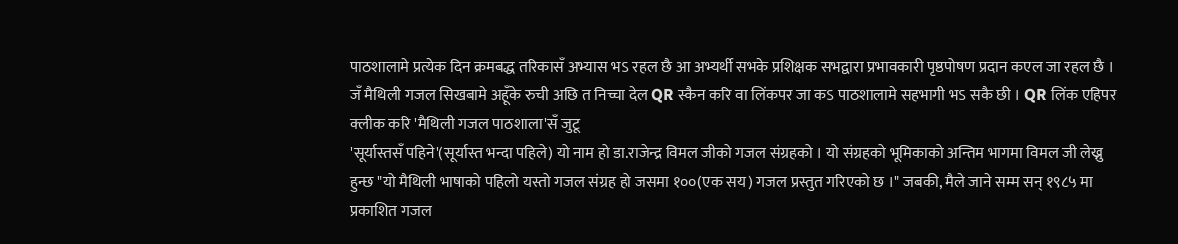पाठशालामे प्रत्येक दिन क्रमबद्ध तरिकासँ अभ्यास भऽ रहल छै आ अभ्यर्थी सभके प्रशिक्षक सभद्वारा प्रभावकारी पृष्ठपोषण प्रदान कएल जा रहल छै । जँ मैथिली गजल सिखबामे अहूँके रुची अछि त निच्चा देल QR स्कैन करि वा लिंकपर जा कऽ पाठशालामे सहभागी भऽ सकै छी । QR लिंक एहिपर क्लीक करि 'मैथिली गजल पाठशाला'सँ जुटू
'सूर्यास्तसँ पहिने'(सूर्यास्त भन्दा पहिले) यो नाम हो डा.राजेन्द्र विमल जीको गजल संग्रहको । यो संग्रहको भूमिकाको अन्तिम भागमा विमल जी लेख्नु हुन्छ "यो मैथिली भाषाको पहिलो यस्तो गजल संग्रह हो जसमा १००(एक सय) गजल प्रस्तुत गरिएको छ ।" जबकी, मैले जाने सम्म सन् १९८५ मा प्रकाशित गजल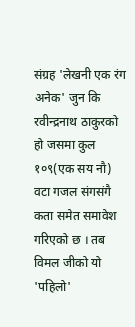संग्रह 'लेखनी एक रंग अनेक' जुन कि रवीन्द्रनाथ ठाकुरको हो जसमा कुल १०९(एक सय नौ) वटा गजल संगसंगै कता समेत समावेश गरिएको छ । तब विमल जीको यो 'पहिलो'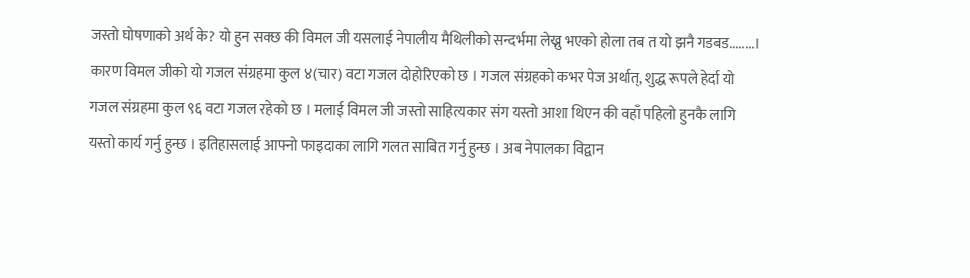जस्तो घोषणाको अर्थ के? यो हुन सक्छ की विमल जी यसलाई नेपालीय मैथिलीको सन्दर्भमा लेख्नु भएको होला तब त यो झनै गडबड........। कारण विमल जीको यो गजल संग्रहमा कुल ४(चार) वटा गजल दोहोरिएको छ । गजल संग्रहको कभर पेज अर्थात्, शुद्ध रूपले हेर्दा यो गजल संग्रहमा कुल ९६ वटा गजल रहेको छ । मलाई विमल जी जस्तो साहित्यकार संग यस्तो आशा थिएन की वहाँ पहिलो हुनकै लागि यस्तो कार्य गर्नु हुन्छ । इतिहासलाई आफ्नो फाइदाका लागि गलत साबित गर्नु हुन्छ । अब नेपालका विद्वान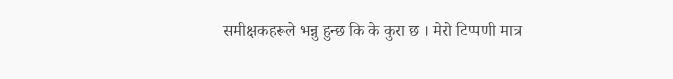समीक्षकहरूले भन्नु हुन्छ कि के कुरा छ । मेरो टिप्पणी मात्र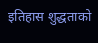इतिहास शुद्धताको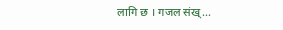लागि छ । गजल संख्...